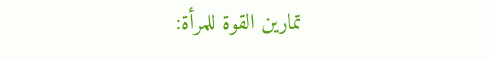تمارين القوة للمرأة: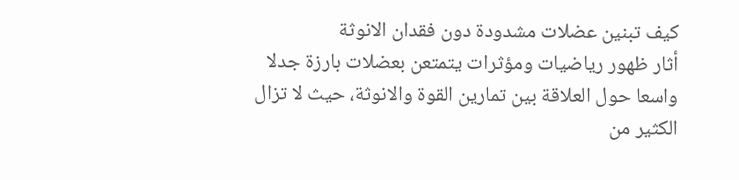كيف تبنين عضلات مشدودة دون فقدان الانوثة
أثار ظهور رياضيات ومؤثرات يتمتعن بعضلات بارزة جدلا واسعا حول العلاقة بين تمارين القوة والانوثة، حيث لا تزال الكثير من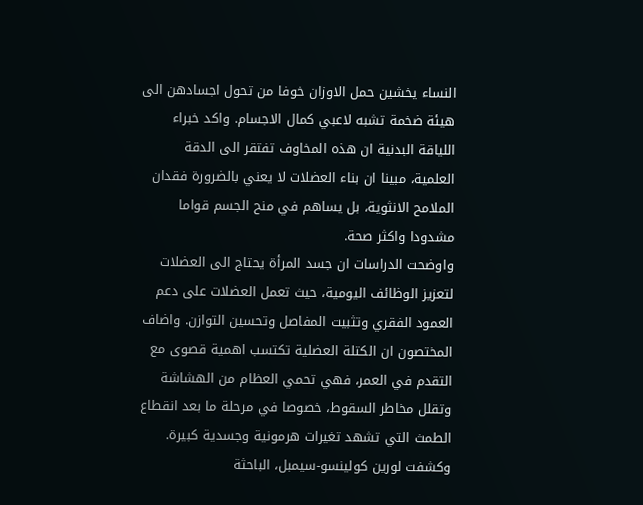النساء يخشين حمل الاوزان خوفا من تحول اجسادهن الى هيئة ضخمة تشبه لاعبي كمال الاجسام. واكد خبراء اللياقة البدنية ان هذه المخاوف تفتقر الى الدقة العلمية، مبينا ان بناء العضلات لا يعني بالضرورة فقدان الملامح الانثوية، بل يساهم في منح الجسم قواما مشدودا واكثر صحة.
واوضحت الدراسات ان جسد المرأة يحتاج الى العضلات لتعزيز الوظائف اليومية، حيث تعمل العضلات على دعم العمود الفقري وتثبيت المفاصل وتحسين التوازن. واضاف المختصون ان الكتلة العضلية تكتسب اهمية قصوى مع التقدم في العمر، فهي تحمي العظام من الهشاشة وتقلل مخاطر السقوط، خصوصا في مرحلة ما بعد انقطاع الطمث التي تشهد تغيرات هرمونية وجسدية كبيرة.
وكشفت لورين كولينسو-سيمبل، الباحثة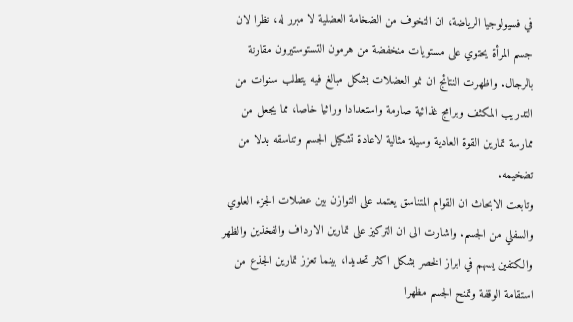في فسيولوجيا الرياضة، ان التخوف من الضخامة العضلية لا مبرر له، نظرا لان جسم المرأة يحتوي على مستويات منخفضة من هرمون التستوستيرون مقارنة بالرجال. واظهرت النتائج ان نمو العضلات بشكل مبالغ فيه يتطلب سنوات من التدريب المكثف وبرامج غذائية صارمة واستعدادا وراثيا خاصا، مما يجعل من ممارسة تمارين القوة العادية وسيلة مثالية لاعادة تشكيل الجسم وتناسقه بدلا من تضخيمه.
وتابعت الابحاث ان القوام المتناسق يعتمد على التوازن بين عضلات الجزء العلوي والسفلي من الجسم. واشارت الى ان التركيز على تمارين الارداف والفخذين والظهر والكتفين يسهم في ابراز الخصر بشكل اكثر تحديدا، بينما تعزز تمارين الجذع من استقامة الوقفة وتمنح الجسم مظهرا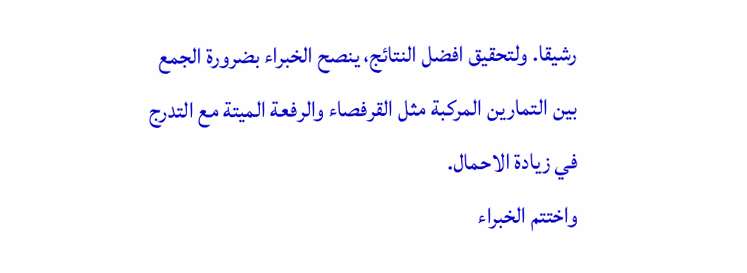رشيقا. ولتحقيق افضل النتائج، ينصح الخبراء بضرورة الجمع بين التمارين المركبة مثل القرفصاء والرفعة الميتة مع التدرج في زيادة الاحمال.
واختتم الخبراء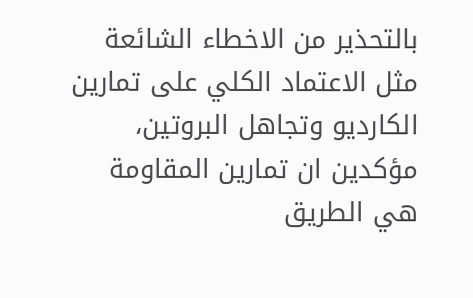بالتحذير من الاخطاء الشائعة مثل الاعتماد الكلي على تمارين الكارديو وتجاهل البروتين، مؤكدين ان تمارين المقاومة هي الطريق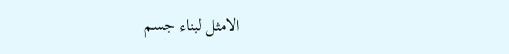الامثل لبناء جسم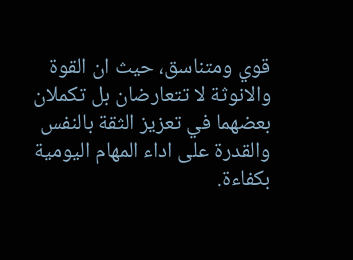قوي ومتناسق، حيث ان القوة والانوثة لا تتعارضان بل تكملان بعضهما في تعزيز الثقة بالنفس والقدرة على اداء المهام اليومية بكفاءة.